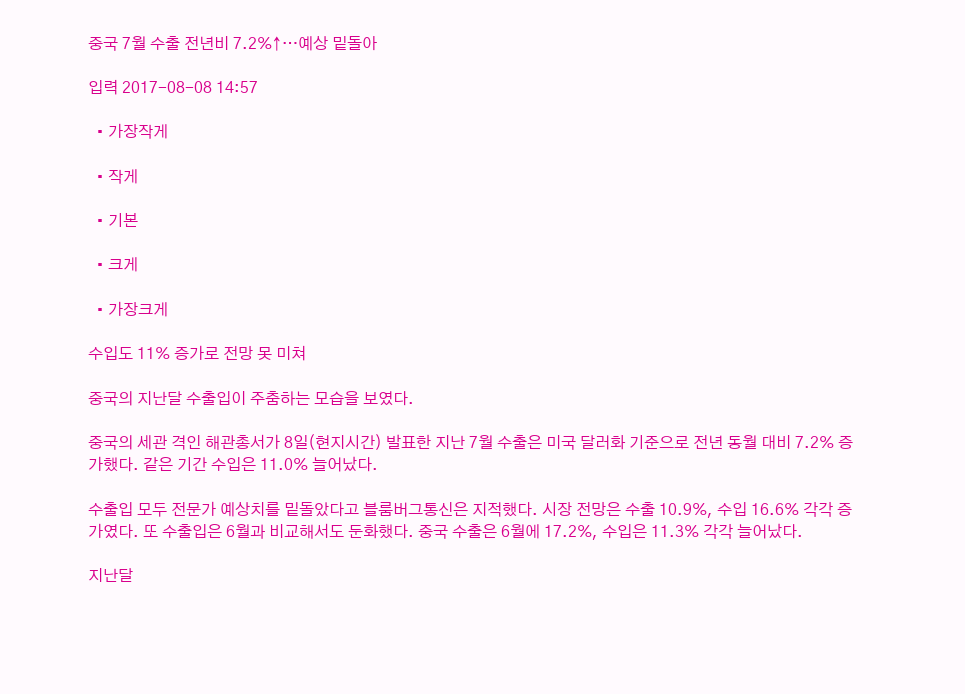중국 7월 수출 전년비 7.2%↑…예상 밑돌아

입력 2017-08-08 14:57

  • 가장작게

  • 작게

  • 기본

  • 크게

  • 가장크게

수입도 11% 증가로 전망 못 미쳐

중국의 지난달 수출입이 주춤하는 모습을 보였다.

중국의 세관 격인 해관총서가 8일(현지시간) 발표한 지난 7월 수출은 미국 달러화 기준으로 전년 동월 대비 7.2% 증가했다. 같은 기간 수입은 11.0% 늘어났다.

수출입 모두 전문가 예상치를 밑돌았다고 블룸버그통신은 지적했다. 시장 전망은 수출 10.9%, 수입 16.6% 각각 증가였다. 또 수출입은 6월과 비교해서도 둔화했다. 중국 수출은 6월에 17.2%, 수입은 11.3% 각각 늘어났다.

지난달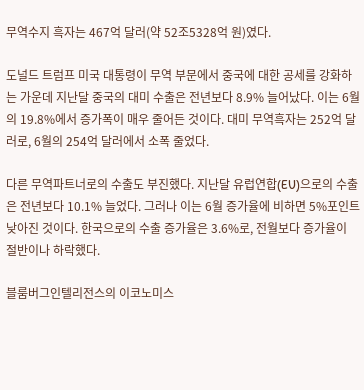무역수지 흑자는 467억 달러(약 52조5328억 원)였다.

도널드 트럼프 미국 대통령이 무역 부문에서 중국에 대한 공세를 강화하는 가운데 지난달 중국의 대미 수출은 전년보다 8.9% 늘어났다. 이는 6월의 19.8%에서 증가폭이 매우 줄어든 것이다. 대미 무역흑자는 252억 달러로, 6월의 254억 달러에서 소폭 줄었다.

다른 무역파트너로의 수출도 부진했다. 지난달 유럽연합(EU)으로의 수출은 전년보다 10.1% 늘었다. 그러나 이는 6월 증가율에 비하면 5%포인트 낮아진 것이다. 한국으로의 수출 증가율은 3.6%로, 전월보다 증가율이 절반이나 하락했다.

블룸버그인텔리전스의 이코노미스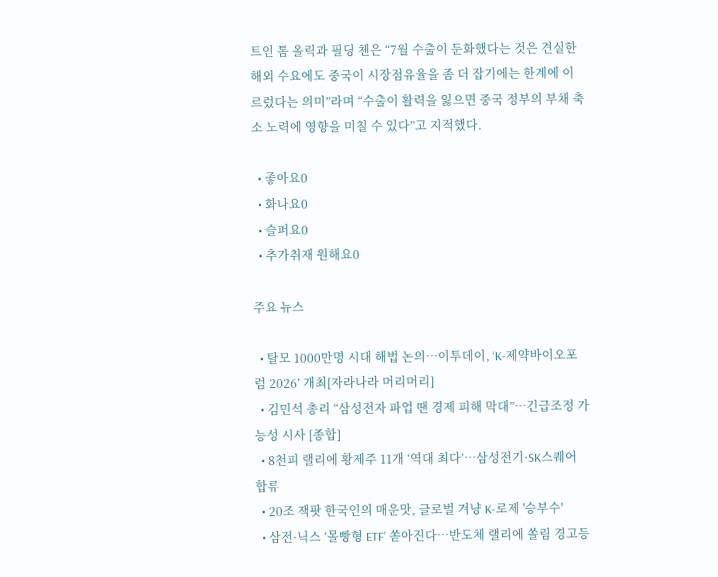트인 톰 올릭과 필딩 첸은 “7월 수출이 둔화했다는 것은 견실한 해외 수요에도 중국이 시장점유율을 좀 더 잡기에는 한계에 이르렀다는 의미”라며 “수출이 활력을 잃으면 중국 정부의 부채 축소 노력에 영향을 미칠 수 있다”고 지적했다.

  • 좋아요0
  • 화나요0
  • 슬퍼요0
  • 추가취재 원해요0

주요 뉴스

  • 탈모 1000만명 시대 해법 논의…이투데이, ‘K-제약바이오포럼 2026’ 개최[자라나라 머리머리]
  • 김민석 총리 “삼성전자 파업 땐 경제 피해 막대”…긴급조정 가능성 시사 [종합]
  • 8천피 랠리에 황제주 11개 ‘역대 최다’…삼성전기·SK스퀘어 합류
  • 20조 잭팟 한국인의 매운맛, 글로벌 겨냥 K-로제 '승부수'
  • 삼전·닉스 ‘몰빵형 ETF’ 쏟아진다…반도체 랠리에 쏠림 경고등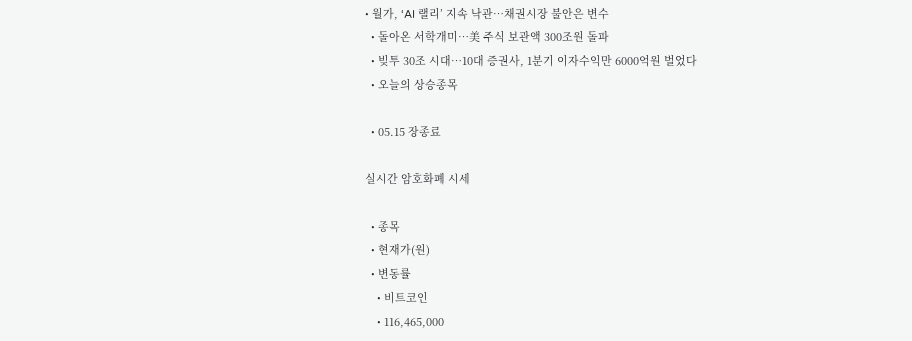• 월가, ‘AI 랠리’ 지속 낙관…채권시장 불안은 변수
  • 돌아온 서학개미…美 주식 보관액 300조원 돌파
  • 빚투 30조 시대…10대 증권사, 1분기 이자수익만 6000억원 벌었다
  • 오늘의 상승종목

  • 05.15 장종료

실시간 암호화폐 시세

  • 종목
  • 현재가(원)
  • 변동률
    • 비트코인
    • 116,465,000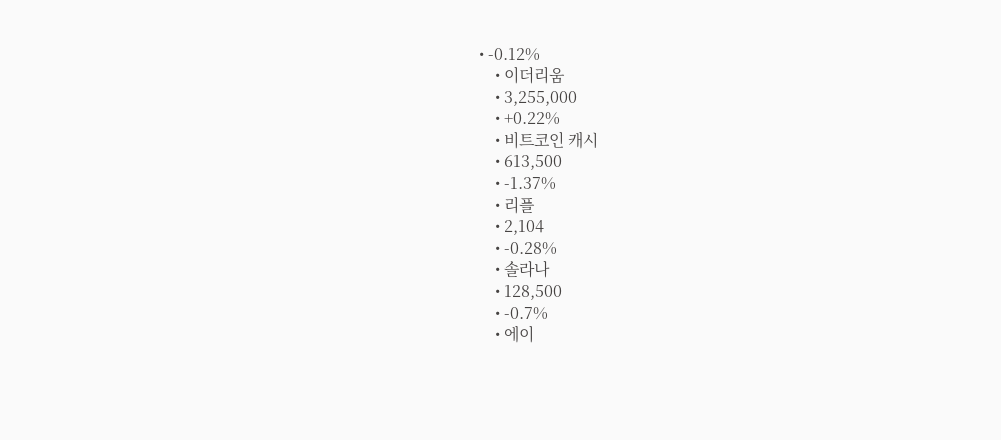• -0.12%
    • 이더리움
    • 3,255,000
    • +0.22%
    • 비트코인 캐시
    • 613,500
    • -1.37%
    • 리플
    • 2,104
    • -0.28%
    • 솔라나
    • 128,500
    • -0.7%
    • 에이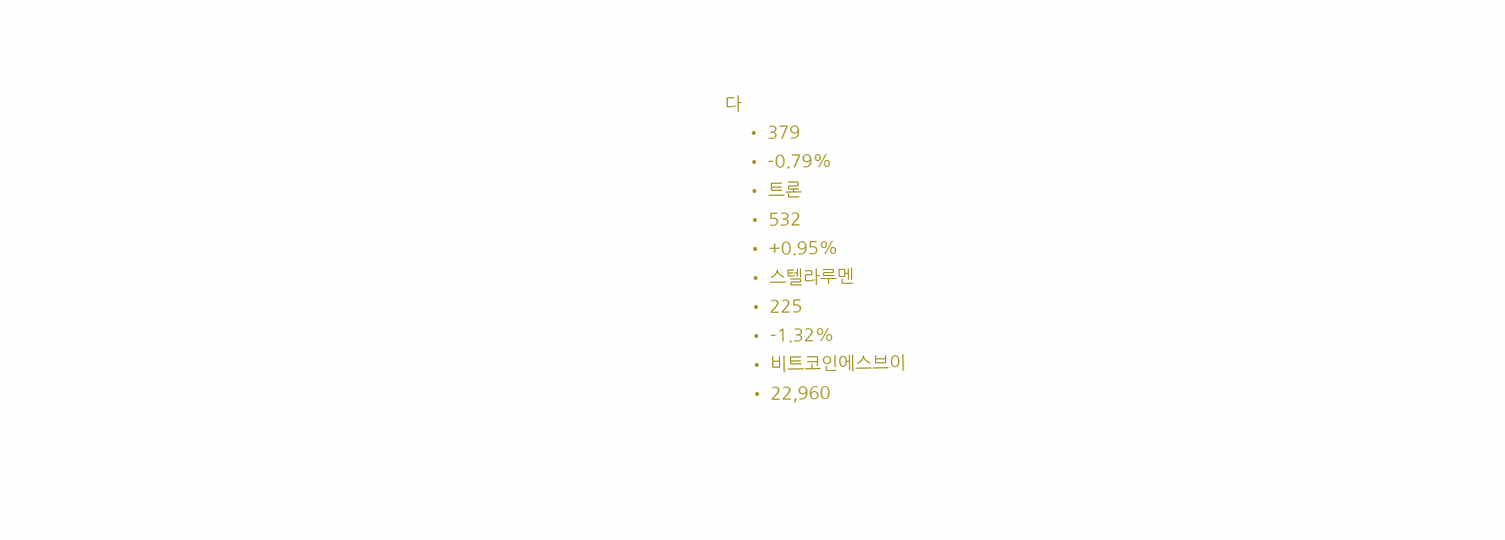다
    • 379
    • -0.79%
    • 트론
    • 532
    • +0.95%
    • 스텔라루멘
    • 225
    • -1.32%
    • 비트코인에스브이
    • 22,960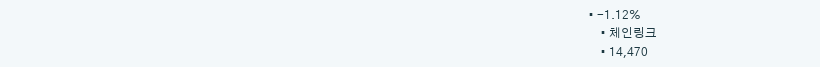• -1.12%
    • 체인링크
    • 14,470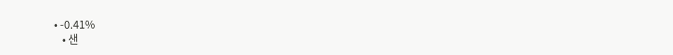• -0.41%
    • 샌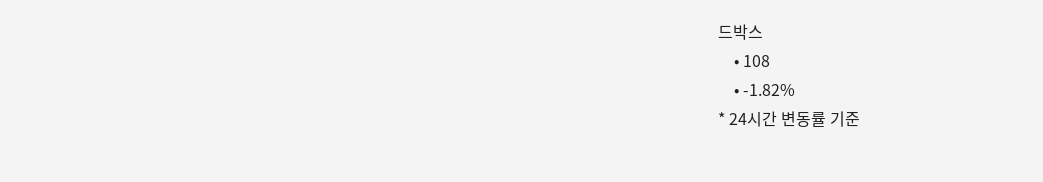드박스
    • 108
    • -1.82%
* 24시간 변동률 기준